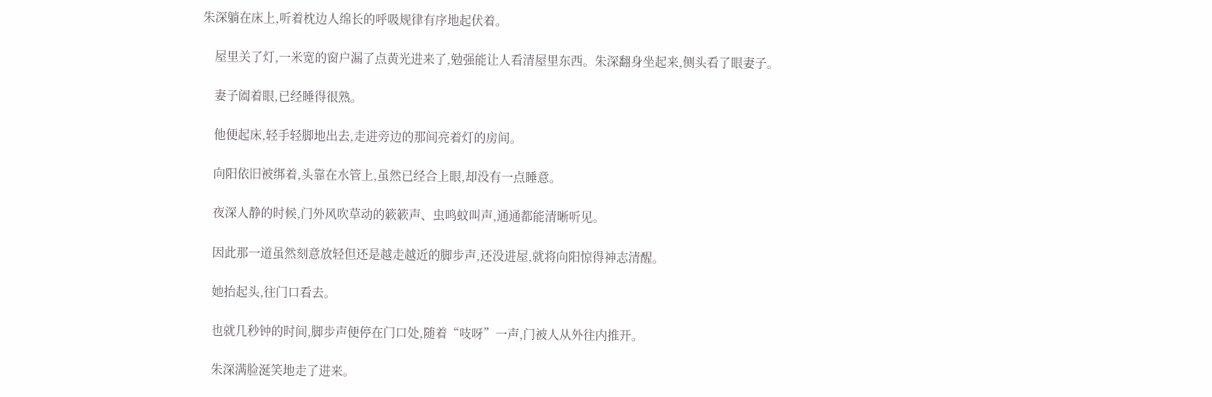朱深躺在床上,听着枕边人绵长的呼吸规律有序地起伏着。

    屋里关了灯,一米宽的窗户漏了点黄光进来了,勉强能让人看清屋里东西。朱深翻身坐起来,侧头看了眼妻子。

    妻子阖着眼,已经睡得很熟。

    他便起床,轻手轻脚地出去,走进旁边的那间亮着灯的房间。

    向阳依旧被绑着,头靠在水管上,虽然已经合上眼,却没有一点睡意。

    夜深人静的时候,门外风吹草动的簌簌声、虫鸣蚊叫声,通通都能清晰听见。

    因此那一道虽然刻意放轻但还是越走越近的脚步声,还没进屋,就将向阳惊得神志清醒。

    她抬起头,往门口看去。

    也就几秒钟的时间,脚步声便停在门口处,随着“吱呀”一声,门被人从外往内推开。

    朱深满脸涎笑地走了进来。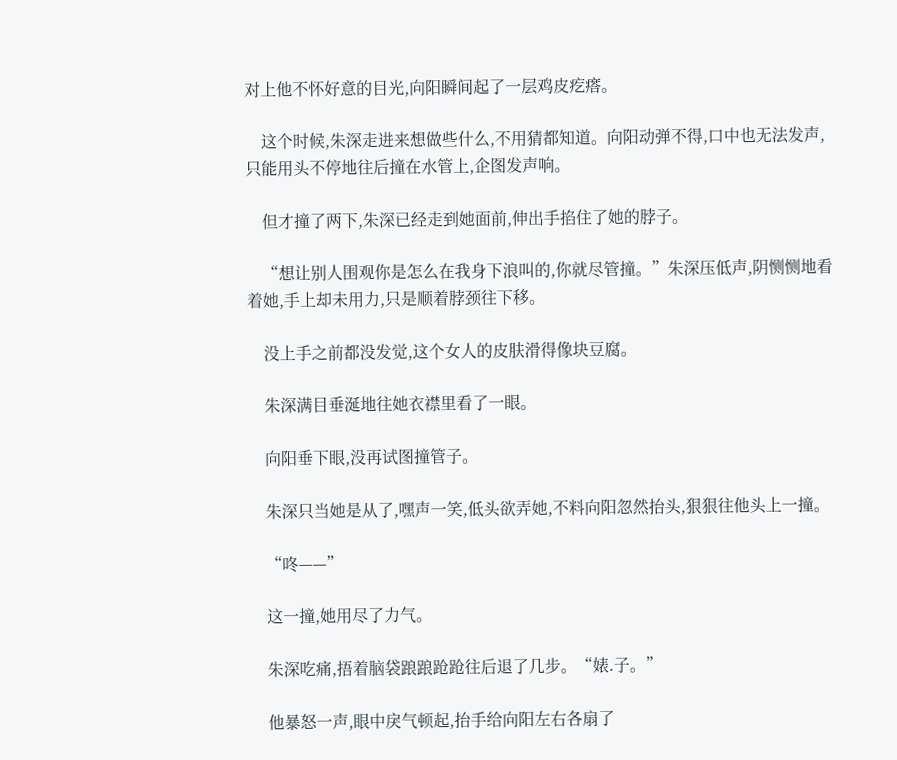对上他不怀好意的目光,向阳瞬间起了一层鸡皮疙瘩。

    这个时候,朱深走进来想做些什么,不用猜都知道。向阳动弹不得,口中也无法发声,只能用头不停地往后撞在水管上,企图发声响。

    但才撞了两下,朱深已经走到她面前,伸出手掐住了她的脖子。

    “想让别人围观你是怎么在我身下浪叫的,你就尽管撞。”朱深压低声,阴恻恻地看着她,手上却未用力,只是顺着脖颈往下移。

    没上手之前都没发觉,这个女人的皮肤滑得像块豆腐。

    朱深满目垂涎地往她衣襟里看了一眼。

    向阳垂下眼,没再试图撞管子。

    朱深只当她是从了,嘿声一笑,低头欲弄她,不料向阳忽然抬头,狠狠往他头上一撞。

    “咚——”

    这一撞,她用尽了力气。

    朱深吃痛,捂着脑袋踉踉跄跄往后退了几步。“婊.子。”

    他暴怒一声,眼中戾气顿起,抬手给向阳左右各扇了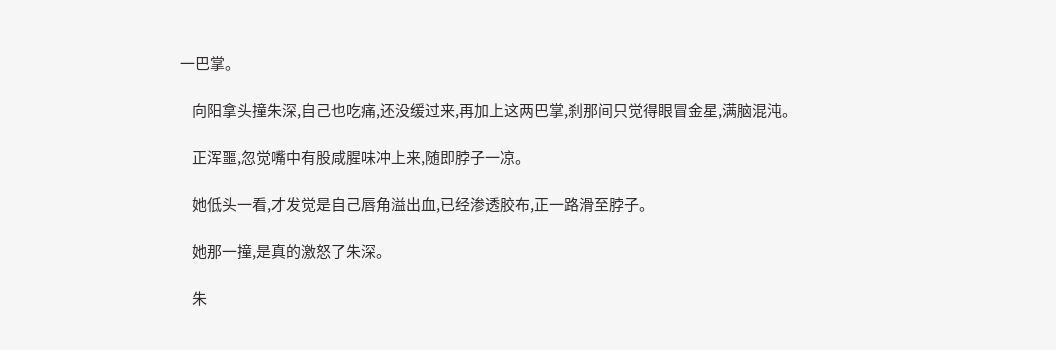一巴掌。

    向阳拿头撞朱深,自己也吃痛,还没缓过来,再加上这两巴掌,刹那间只觉得眼冒金星,满脑混沌。

    正浑噩,忽觉嘴中有股咸腥味冲上来,随即脖子一凉。

    她低头一看,才发觉是自己唇角溢出血,已经渗透胶布,正一路滑至脖子。

    她那一撞,是真的激怒了朱深。

    朱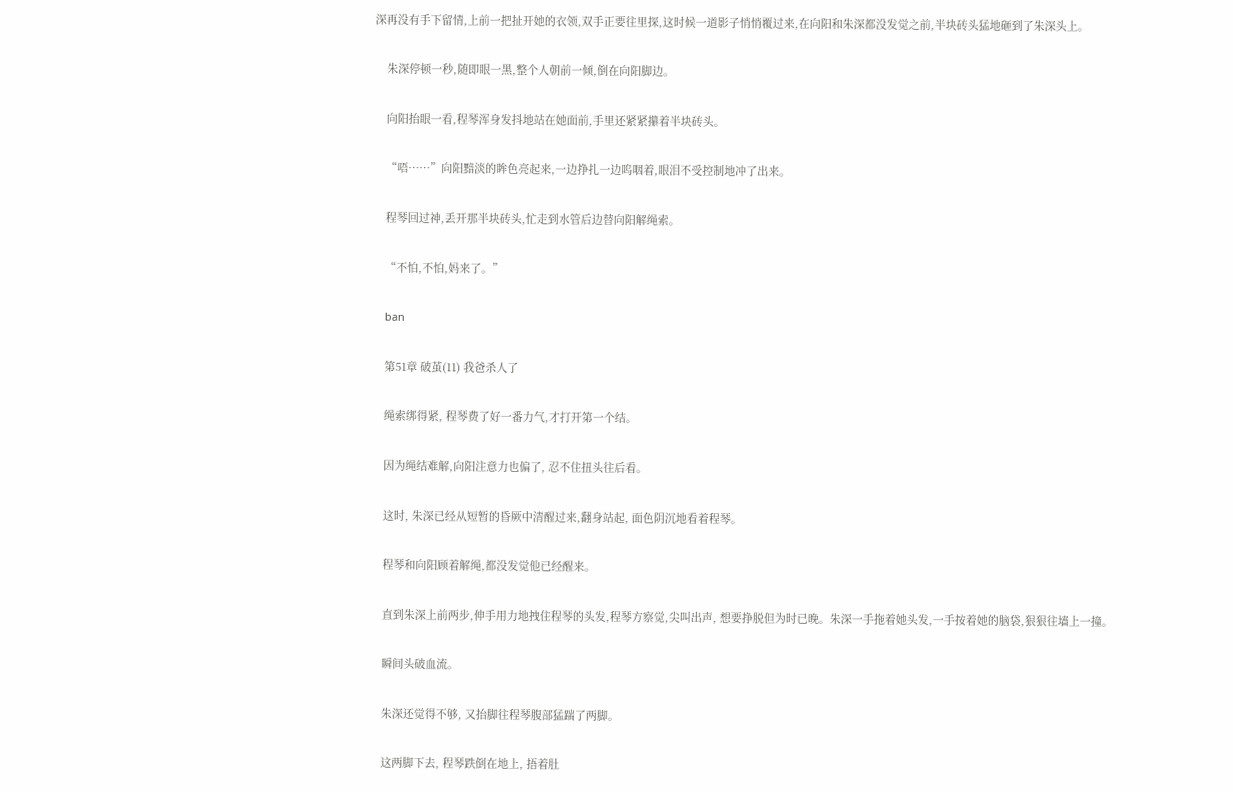深再没有手下留情,上前一把扯开她的衣领,双手正要往里探,这时候一道影子悄悄覆过来,在向阳和朱深都没发觉之前,半块砖头猛地砸到了朱深头上。

    朱深停顿一秒,随即眼一黑,整个人朝前一倾,倒在向阳脚边。

    向阳抬眼一看,程琴浑身发抖地站在她面前,手里还紧紧攥着半块砖头。

    “唔……”向阳黯淡的眸色亮起来,一边挣扎一边呜咽着,眼泪不受控制地冲了出来。

    程琴回过神,丢开那半块砖头,忙走到水管后边替向阳解绳索。

    “不怕,不怕,妈来了。”

    ban

    第51章 破茧(11) 我爸杀人了

    绳索绑得紧, 程琴费了好一番力气,才打开第一个结。

    因为绳结难解,向阳注意力也偏了, 忍不住扭头往后看。

    这时, 朱深已经从短暂的昏厥中清醒过来,翻身站起, 面色阴沉地看着程琴。

    程琴和向阳顾着解绳,都没发觉他已经醒来。

    直到朱深上前两步,伸手用力地拽住程琴的头发,程琴方察觉,尖叫出声, 想要挣脱但为时已晚。朱深一手拖着她头发,一手按着她的脑袋,狠狠往墙上一撞。

    瞬间头破血流。

    朱深还觉得不够, 又抬脚往程琴腹部猛踹了两脚。

    这两脚下去, 程琴跌倒在地上, 捂着肚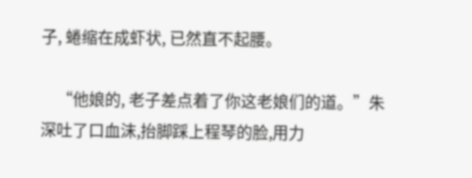子, 蜷缩在成虾状, 已然直不起腰。

    “他娘的, 老子差点着了你这老娘们的道。”朱深吐了口血沫,抬脚踩上程琴的脸,用力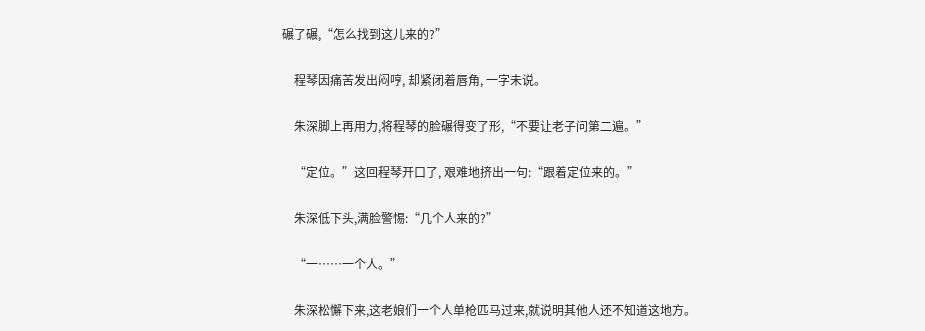碾了碾,“怎么找到这儿来的?”

    程琴因痛苦发出闷哼, 却紧闭着唇角, 一字未说。

    朱深脚上再用力,将程琴的脸碾得变了形,“不要让老子问第二遍。”

    “定位。”这回程琴开口了, 艰难地挤出一句:“跟着定位来的。”

    朱深低下头,满脸警惕:“几个人来的?”

    “一……一个人。”

    朱深松懈下来,这老娘们一个人单枪匹马过来,就说明其他人还不知道这地方。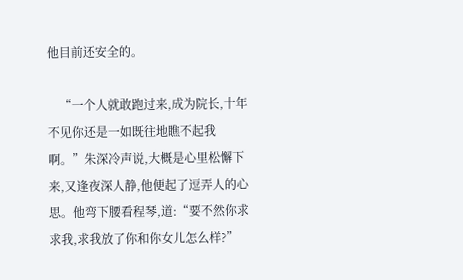他目前还安全的。

    “一个人就敢跑过来,成为院长,十年不见你还是一如既往地瞧不起我啊。”朱深冷声说,大概是心里松懈下来,又逢夜深人静,他便起了逗弄人的心思。他弯下腰看程琴,道:“要不然你求求我,求我放了你和你女儿怎么样?”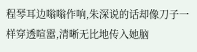程琴耳边嗡嗡作响,朱深说的话却像刀子一样穿透喧嚣,清晰无比地传入她脑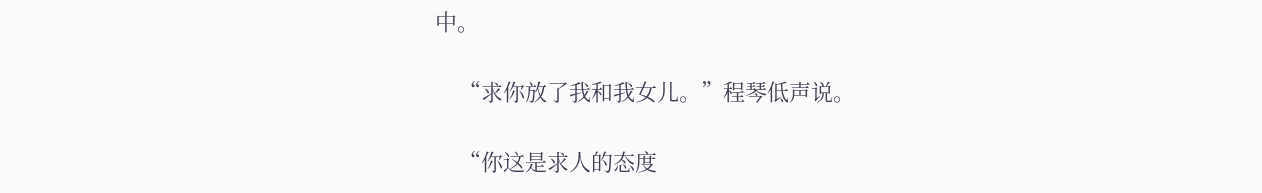中。

    “求你放了我和我女儿。”程琴低声说。

    “你这是求人的态度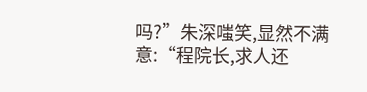吗?”朱深嗤笑,显然不满意:“程院长,求人还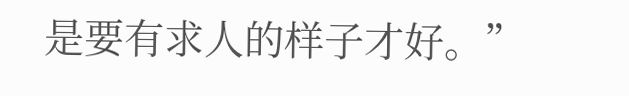是要有求人的样子才好。”